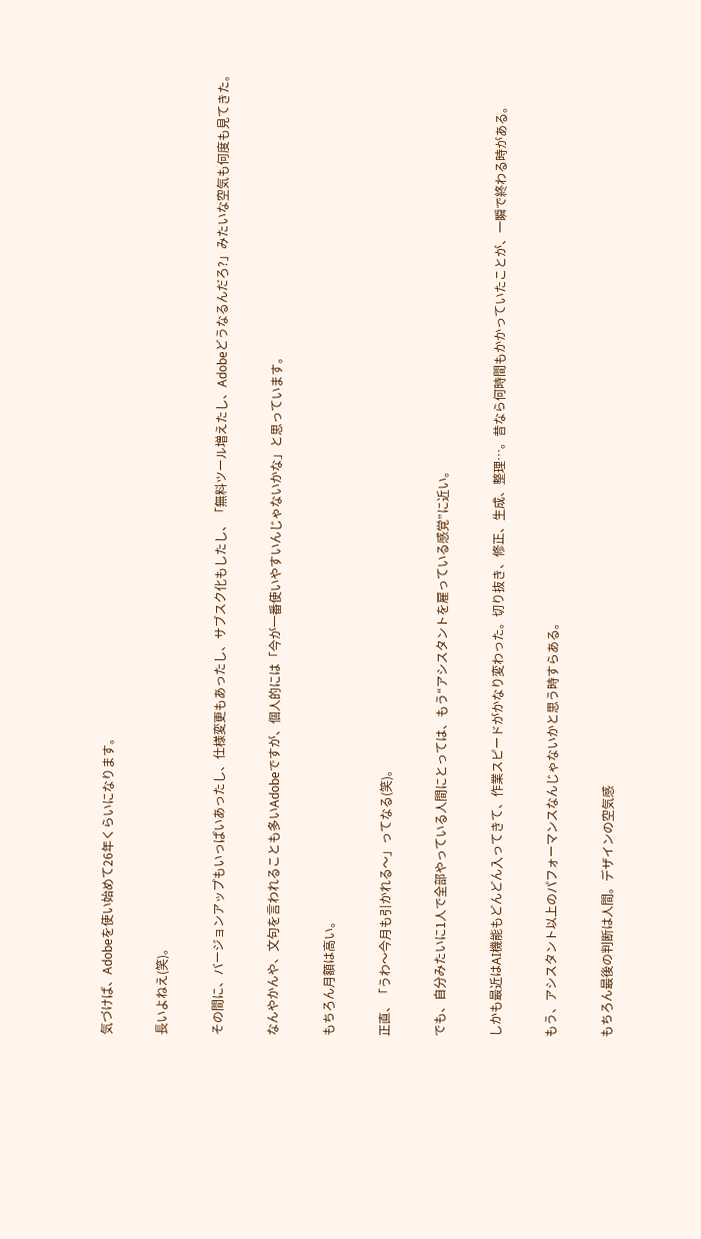気づけば、Adobeを使い始めて26年くらいになります。

長いよねえ(笑)。

その間に、バージョンアップもいっぱいあったし、仕様変更もあったし、サブスク化もしたし、「無料ツール増えたし、Adobeどうなるんだろ?」みたいな空気も何度も見てきた。

なんやかんや、文句を言われることも多いAdobeですが、個人的には「今が一番使いやすいんじゃないかな」と思っています。

もちろん月額は高い。

正直、「うわ〜今月も引かれる〜」ってなる(笑)。

でも、自分みたいに1人で全部やっている人間にとっては、もう“アシスタントを雇っている感覚”に近い。

しかも最近はAI機能もどんどん入ってきて、作業スピードがかなり変わった。切り抜き、修正、生成、整理…。昔なら何時間もかかっていたことが、一瞬で終わる時がある。

もう、アシスタント以上のパフォーマンスなんじゃないかと思う時すらある。

もちろん最後の判断は人間。デザインの空気感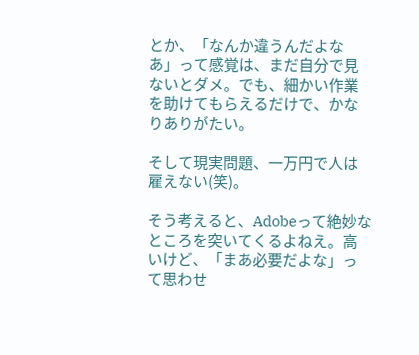とか、「なんか違うんだよなあ」って感覚は、まだ自分で見ないとダメ。でも、細かい作業を助けてもらえるだけで、かなりありがたい。

そして現実問題、一万円で人は雇えない(笑)。

そう考えると、Adobeって絶妙なところを突いてくるよねえ。高いけど、「まあ必要だよな」って思わせ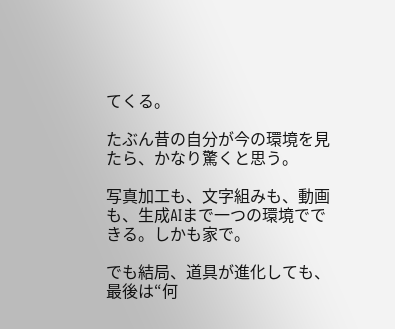てくる。

たぶん昔の自分が今の環境を見たら、かなり驚くと思う。

写真加工も、文字組みも、動画も、生成AIまで一つの環境でできる。しかも家で。

でも結局、道具が進化しても、最後は“何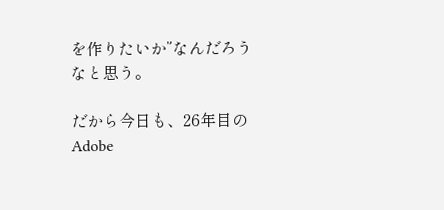を作りたいか”なんだろうなと思う。

だから今日も、26年目のAdobe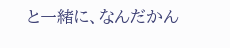と一緒に、なんだかん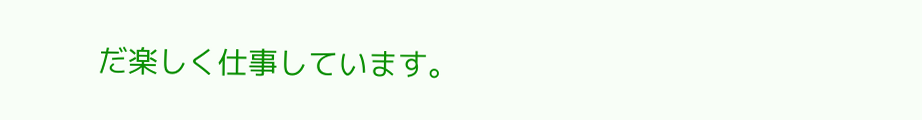だ楽しく仕事しています。